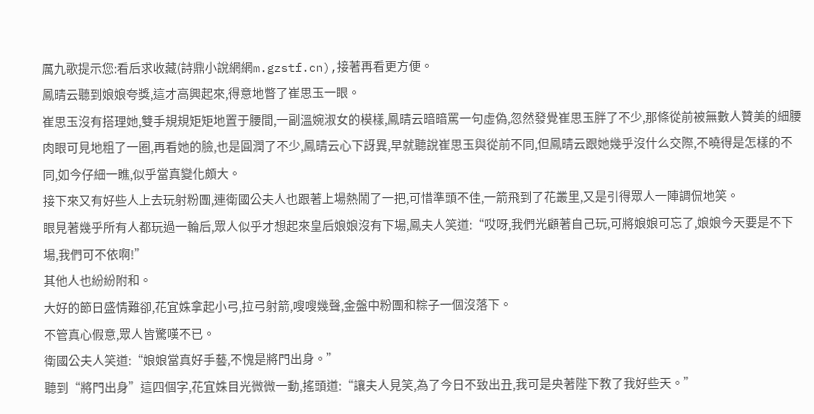厲九歌提示您:看后求收藏(詩鼎小說網網m.gzstf.cn),接著再看更方便。
鳳晴云聽到娘娘夸獎,這才高興起來,得意地瞥了崔思玉一眼。
崔思玉沒有搭理她,雙手規規矩矩地置于腰間,一副溫婉淑女的模樣,鳳晴云暗暗罵一句虛偽,忽然發覺崔思玉胖了不少,那條從前被無數人贊美的細腰肉眼可見地粗了一圈,再看她的臉,也是圓潤了不少,鳳晴云心下訝異,早就聽說崔思玉與從前不同,但鳳晴云跟她幾乎沒什么交際,不曉得是怎樣的不同,如今仔細一瞧,似乎當真變化頗大。
接下來又有好些人上去玩射粉團,連衛國公夫人也跟著上場熱鬧了一把,可惜準頭不佳,一箭飛到了花叢里,又是引得眾人一陣調侃地笑。
眼見著幾乎所有人都玩過一輪后,眾人似乎才想起來皇后娘娘沒有下場,鳳夫人笑道:“哎呀,我們光顧著自己玩,可將娘娘可忘了,娘娘今天要是不下場,我們可不依啊!”
其他人也紛紛附和。
大好的節日盛情難卻,花宜姝拿起小弓,拉弓射箭,嗖嗖幾聲,金盤中粉團和粽子一個沒落下。
不管真心假意,眾人皆驚嘆不已。
衛國公夫人笑道:“娘娘當真好手藝,不愧是將門出身。”
聽到“將門出身”這四個字,花宜姝目光微微一動,搖頭道:“讓夫人見笑,為了今日不致出丑,我可是央著陛下教了我好些天。”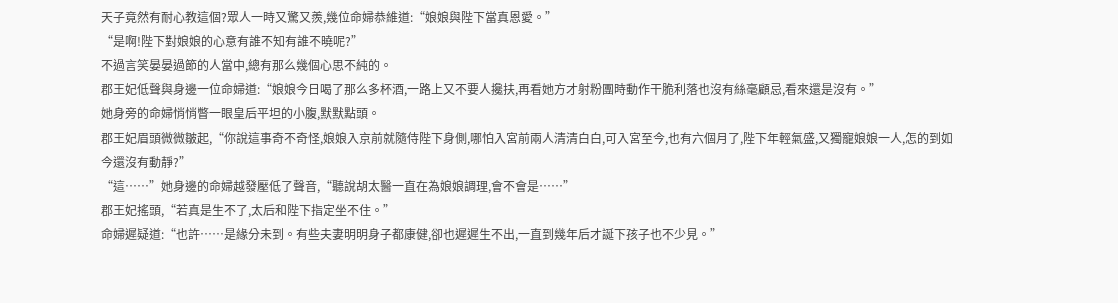天子竟然有耐心教這個?眾人一時又驚又羨,幾位命婦恭維道:“娘娘與陛下當真恩愛。”
“是啊!陛下對娘娘的心意有誰不知有誰不曉呢?”
不過言笑晏晏過節的人當中,總有那么幾個心思不純的。
郡王妃低聲與身邊一位命婦道:“娘娘今日喝了那么多杯酒,一路上又不要人攙扶,再看她方才射粉團時動作干脆利落也沒有絲毫顧忌,看來還是沒有。”
她身旁的命婦悄悄瞥一眼皇后平坦的小腹,默默點頭。
郡王妃眉頭微微皺起,“你說這事奇不奇怪,娘娘入京前就隨侍陛下身側,哪怕入宮前兩人清清白白,可入宮至今,也有六個月了,陛下年輕氣盛,又獨寵娘娘一人,怎的到如今還沒有動靜?”
“這……”她身邊的命婦越發壓低了聲音,“聽說胡太醫一直在為娘娘調理,會不會是……”
郡王妃搖頭,“若真是生不了,太后和陛下指定坐不住。”
命婦遲疑道:“也許……是緣分未到。有些夫妻明明身子都康健,卻也遲遲生不出,一直到幾年后才誕下孩子也不少見。”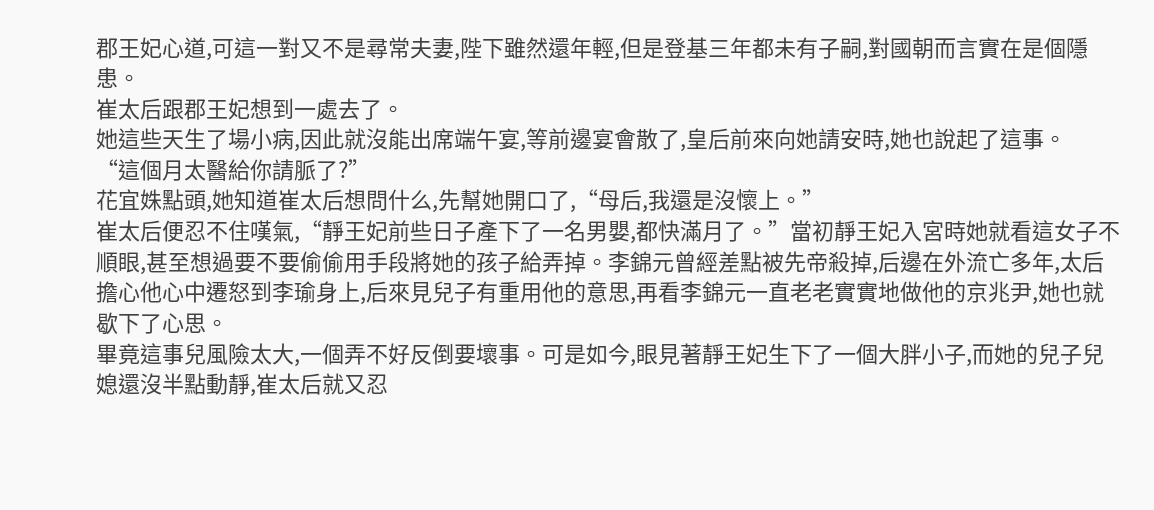郡王妃心道,可這一對又不是尋常夫妻,陛下雖然還年輕,但是登基三年都未有子嗣,對國朝而言實在是個隱患。
崔太后跟郡王妃想到一處去了。
她這些天生了場小病,因此就沒能出席端午宴,等前邊宴會散了,皇后前來向她請安時,她也說起了這事。
“這個月太醫給你請脈了?”
花宜姝點頭,她知道崔太后想問什么,先幫她開口了,“母后,我還是沒懷上。”
崔太后便忍不住嘆氣,“靜王妃前些日子產下了一名男嬰,都快滿月了。”當初靜王妃入宮時她就看這女子不順眼,甚至想過要不要偷偷用手段將她的孩子給弄掉。李錦元曾經差點被先帝殺掉,后邊在外流亡多年,太后擔心他心中遷怒到李瑜身上,后來見兒子有重用他的意思,再看李錦元一直老老實實地做他的京兆尹,她也就歇下了心思。
畢竟這事兒風險太大,一個弄不好反倒要壞事。可是如今,眼見著靜王妃生下了一個大胖小子,而她的兒子兒媳還沒半點動靜,崔太后就又忍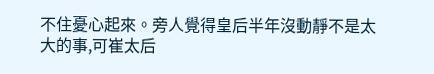不住憂心起來。旁人覺得皇后半年沒動靜不是太大的事,可崔太后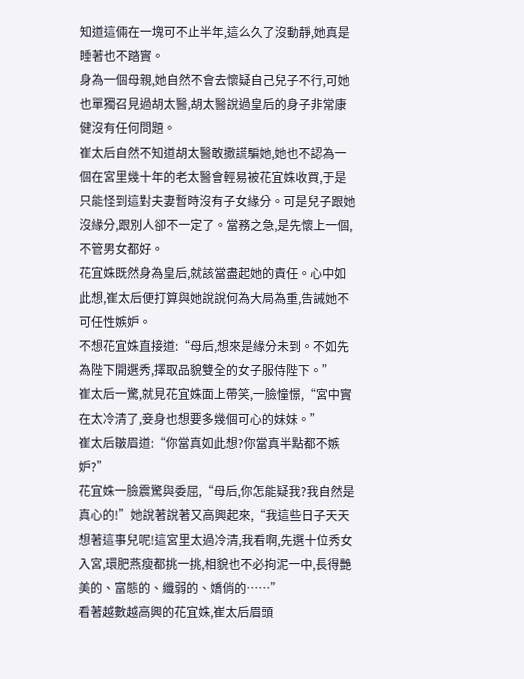知道這倆在一塊可不止半年,這么久了沒動靜,她真是睡著也不踏實。
身為一個母親,她自然不會去懷疑自己兒子不行,可她也單獨召見過胡太醫,胡太醫說過皇后的身子非常康健沒有任何問題。
崔太后自然不知道胡太醫敢撒謊騙她,她也不認為一個在宮里幾十年的老太醫會輕易被花宜姝收買,于是只能怪到這對夫妻暫時沒有子女緣分。可是兒子跟她沒緣分,跟別人卻不一定了。當務之急,是先懷上一個,不管男女都好。
花宜姝既然身為皇后,就該當盡起她的責任。心中如此想,崔太后便打算與她說說何為大局為重,告誡她不可任性嫉妒。
不想花宜姝直接道:“母后,想來是緣分未到。不如先為陛下開選秀,擇取品貌雙全的女子服侍陛下。”
崔太后一驚,就見花宜姝面上帶笑,一臉憧憬,“宮中實在太冷清了,妾身也想要多幾個可心的妹妹。”
崔太后皺眉道:“你當真如此想?你當真半點都不嫉妒?”
花宜姝一臉震驚與委屈,“母后,你怎能疑我?我自然是真心的!”她說著說著又高興起來,“我這些日子天天想著這事兒呢!這宮里太過冷清,我看啊,先選十位秀女入宮,環肥燕瘦都挑一挑,相貌也不必拘泥一中,長得艷美的、富態的、纖弱的、嬌俏的……”
看著越數越高興的花宜姝,崔太后眉頭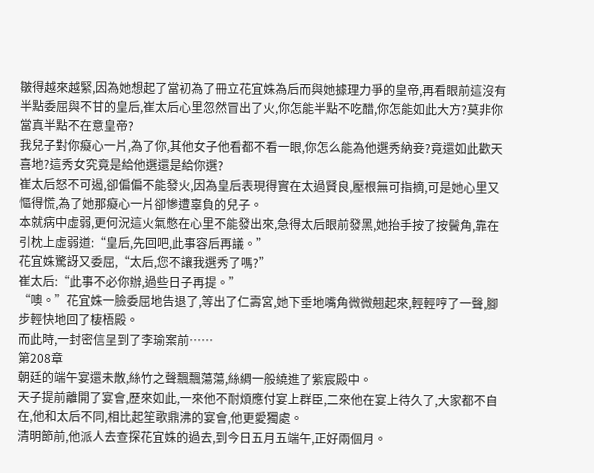皺得越來越緊,因為她想起了當初為了冊立花宜姝為后而與她據理力爭的皇帝,再看眼前這沒有半點委屈與不甘的皇后,崔太后心里忽然冒出了火,你怎能半點不吃醋,你怎能如此大方?莫非你當真半點不在意皇帝?
我兒子對你癡心一片,為了你,其他女子他看都不看一眼,你怎么能為他選秀納妾?竟還如此歡天喜地?這秀女究竟是給他選還是給你選?
崔太后怒不可遏,卻偏偏不能發火,因為皇后表現得實在太過賢良,壓根無可指摘,可是她心里又慪得慌,為了她那癡心一片卻慘遭辜負的兒子。
本就病中虛弱,更何況這火氣憋在心里不能發出來,急得太后眼前發黑,她抬手按了按鬢角,靠在引枕上虛弱道:“皇后,先回吧,此事容后再議。”
花宜姝驚訝又委屈,“太后,您不讓我選秀了嗎?”
崔太后:“此事不必你辦,過些日子再提。”
“噢。”花宜姝一臉委屈地告退了,等出了仁壽宮,她下垂地嘴角微微翹起來,輕輕哼了一聲,腳步輕快地回了棲梧殿。
而此時,一封密信呈到了李瑜案前……
第208章
朝廷的端午宴還未散,絲竹之聲飄飄蕩蕩,絲綢一般繞進了紫宸殿中。
天子提前離開了宴會,歷來如此,一來他不耐煩應付宴上群臣,二來他在宴上待久了,大家都不自在,他和太后不同,相比起笙歌鼎沸的宴會,他更愛獨處。
清明節前,他派人去查探花宜姝的過去,到今日五月五端午,正好兩個月。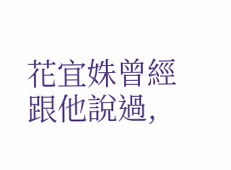花宜姝曾經跟他說過,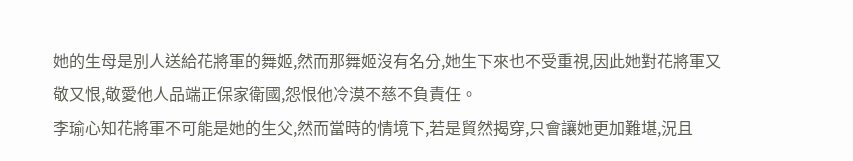她的生母是別人送給花將軍的舞姬,然而那舞姬沒有名分,她生下來也不受重視,因此她對花將軍又敬又恨,敬愛他人品端正保家衛國,怨恨他冷漠不慈不負責任。
李瑜心知花將軍不可能是她的生父,然而當時的情境下,若是貿然揭穿,只會讓她更加難堪,況且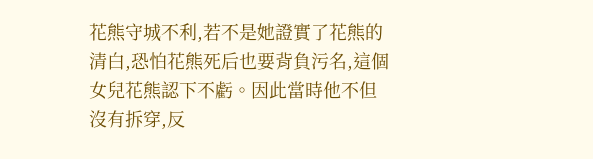花熊守城不利,若不是她證實了花熊的清白,恐怕花熊死后也要背負污名,這個女兒花熊認下不虧。因此當時他不但沒有拆穿,反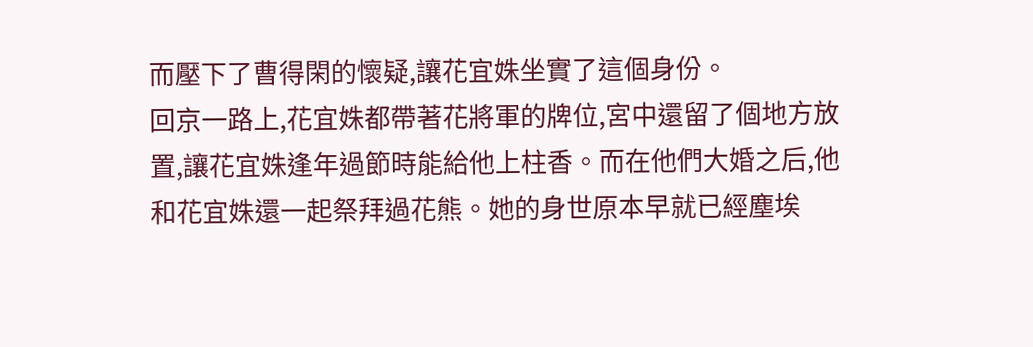而壓下了曹得閑的懷疑,讓花宜姝坐實了這個身份。
回京一路上,花宜姝都帶著花將軍的牌位,宮中還留了個地方放置,讓花宜姝逢年過節時能給他上柱香。而在他們大婚之后,他和花宜姝還一起祭拜過花熊。她的身世原本早就已經塵埃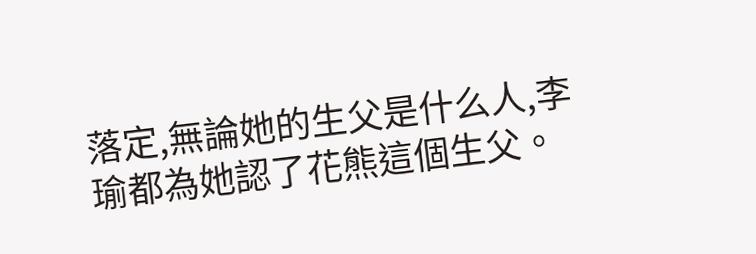落定,無論她的生父是什么人,李瑜都為她認了花熊這個生父。